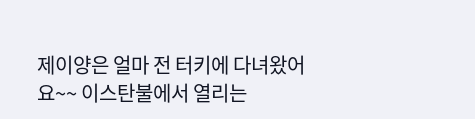제이양은 얼마 전 터키에 다녀왔어요~~ 이스탄불에서 열리는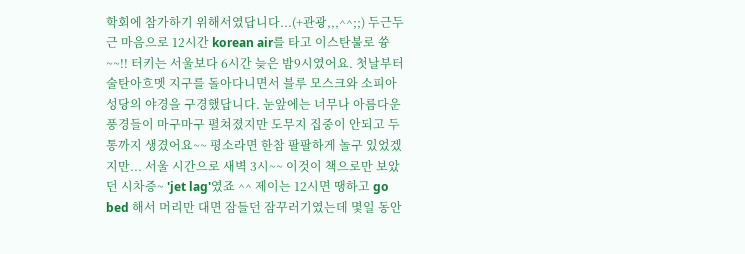학회에 참가하기 위해서였답니다...(+관광,,,^^;;) 두근두근 마음으로 12시간 korean air를 타고 이스탄불로 쓩~~!! 터키는 서울보다 6시간 늦은 밤9시였어요. 첫날부터 술탄아흐멧 지구를 돌아다니면서 블루 모스크와 소피아 성당의 야경을 구경했답니다. 눈앞에는 너무나 아름다운 풍경들이 마구마구 펼쳐졌지만 도무지 집중이 안되고 두통까지 생겼어요~~ 평소라면 한참 팔팔하게 놀구 있었겠지만... 서울 시간으로 새벽 3시~~ 이것이 책으로만 보았던 시차증~ 'jet lag'였죠 ^^ 제이는 12시면 땡하고 go bed 해서 머리만 대면 잠들던 잠꾸러기였는데 몇일 동안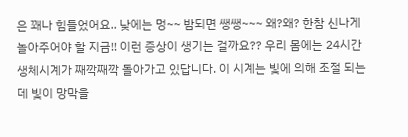은 꽤나 힘들었어요.. 낮에는 멍~~ 밤되면 쌩쌩~~~ 왜?왜? 한참 신나게 놀아주어야 할 지금!! 이런 증상이 생기는 걸까요?? 우리 몸에는 24시간 생체시계가 째깍째깍 돌아가고 있답니다. 이 시계는 빛에 의해 조절 되는데 빛이 망막을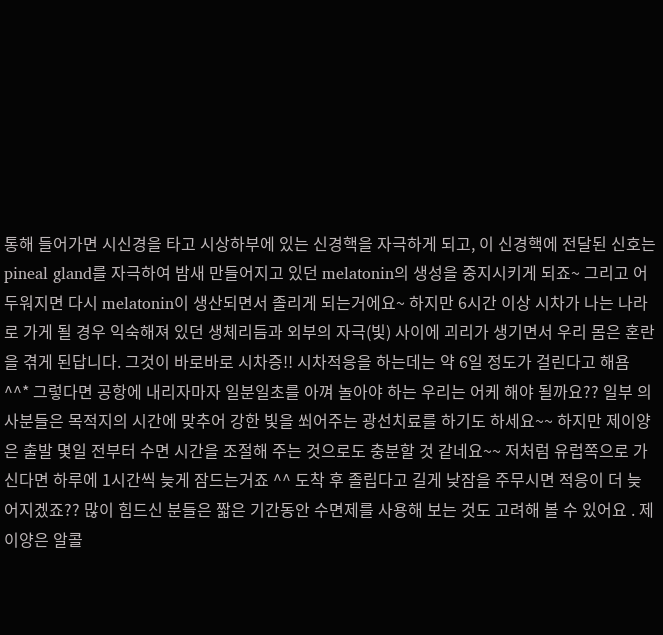통해 들어가면 시신경을 타고 시상하부에 있는 신경핵을 자극하게 되고, 이 신경핵에 전달된 신호는 pineal gland를 자극하여 밤새 만들어지고 있던 melatonin의 생성을 중지시키게 되죠~ 그리고 어두워지면 다시 melatonin이 생산되면서 졸리게 되는거에요~ 하지만 6시간 이상 시차가 나는 나라로 가게 될 경우 익숙해져 있던 생체리듬과 외부의 자극(빛) 사이에 괴리가 생기면서 우리 몸은 혼란을 겪게 된답니다. 그것이 바로바로 시차증!! 시차적응을 하는데는 약 6일 정도가 걸린다고 해욤 ^^* 그렇다면 공항에 내리자마자 일분일초를 아껴 놀아야 하는 우리는 어케 해야 될까요?? 일부 의사분들은 목적지의 시간에 맞추어 강한 빛을 쐬어주는 광선치료를 하기도 하세요~~ 하지만 제이양은 출발 몇일 전부터 수면 시간을 조절해 주는 것으로도 충분할 것 같네요~~ 저처럼 유럽쪽으로 가신다면 하루에 1시간씩 늦게 잠드는거죠 ^^ 도착 후 졸립다고 길게 낮잠을 주무시면 적응이 더 늦어지겠죠?? 많이 힘드신 분들은 짧은 기간동안 수면제를 사용해 보는 것도 고려해 볼 수 있어요 . 제이양은 알콜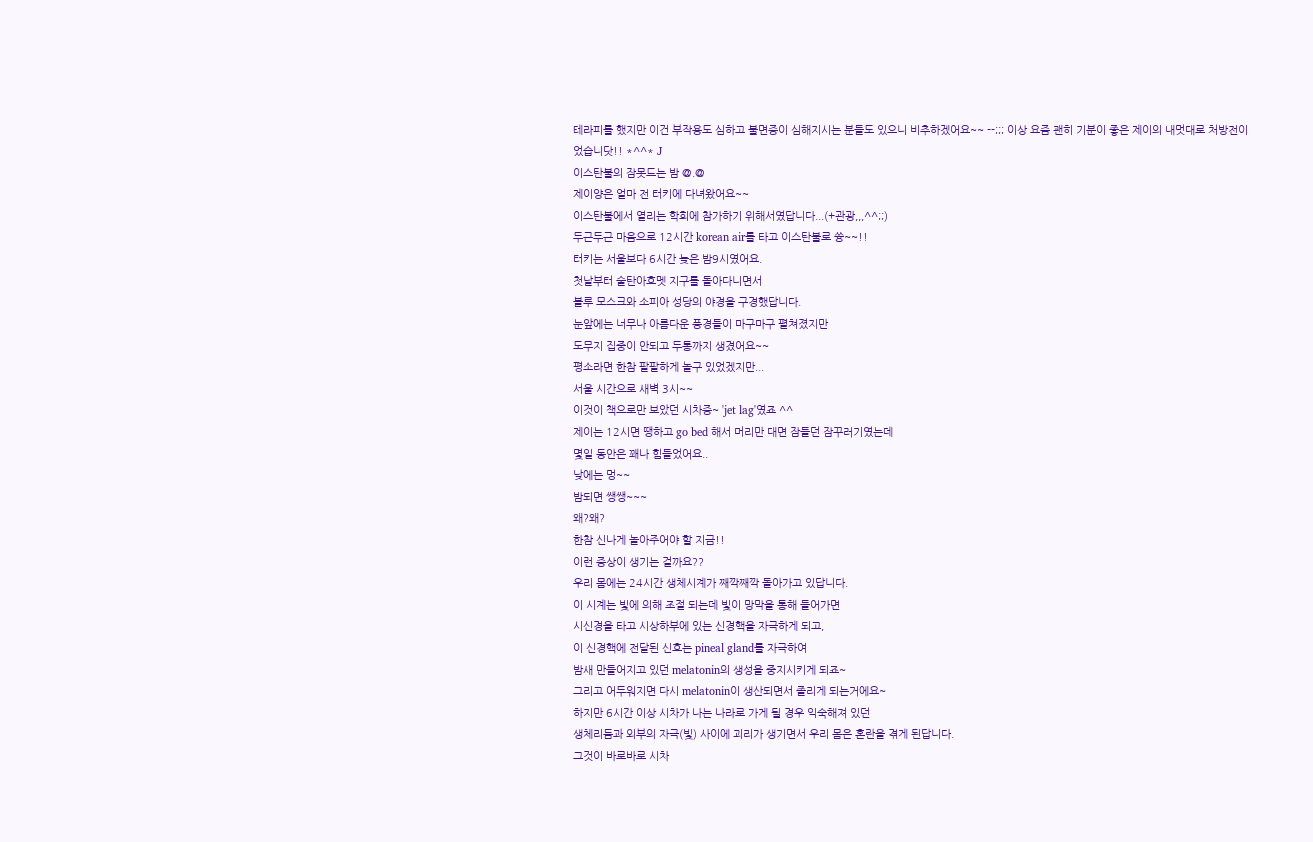테라피를 했지만 이건 부작용도 심하고 불면증이 심해지시는 분들도 있으니 비추하겠어요~~ --;;; 이상 요즘 괜히 기분이 좋은 제이의 내멋대로 처방전이었습니닷!! *^^* J
이스탄불의 잠못드는 밤 @.@
제이양은 얼마 전 터키에 다녀왔어요~~
이스탄불에서 열리는 학회에 참가하기 위해서였답니다...(+관광,,,^^;;)
두근두근 마음으로 12시간 korean air를 타고 이스탄불로 쓩~~!!
터키는 서울보다 6시간 늦은 밤9시였어요.
첫날부터 술탄아흐멧 지구를 돌아다니면서
블루 모스크와 소피아 성당의 야경을 구경했답니다.
눈앞에는 너무나 아름다운 풍경들이 마구마구 펼쳐졌지만
도무지 집중이 안되고 두통까지 생겼어요~~
평소라면 한참 팔팔하게 놀구 있었겠지만...
서울 시간으로 새벽 3시~~
이것이 책으로만 보았던 시차증~ 'jet lag'였죠 ^^
제이는 12시면 땡하고 go bed 해서 머리만 대면 잠들던 잠꾸러기였는데
몇일 동안은 꽤나 힘들었어요..
낮에는 멍~~
밤되면 쌩쌩~~~
왜?왜?
한참 신나게 놀아주어야 할 지금!!
이런 증상이 생기는 걸까요??
우리 몸에는 24시간 생체시계가 째깍째깍 돌아가고 있답니다.
이 시계는 빛에 의해 조절 되는데 빛이 망막을 통해 들어가면
시신경을 타고 시상하부에 있는 신경핵을 자극하게 되고,
이 신경핵에 전달된 신호는 pineal gland를 자극하여
밤새 만들어지고 있던 melatonin의 생성을 중지시키게 되죠~
그리고 어두워지면 다시 melatonin이 생산되면서 졸리게 되는거에요~
하지만 6시간 이상 시차가 나는 나라로 가게 될 경우 익숙해져 있던
생체리듬과 외부의 자극(빛) 사이에 괴리가 생기면서 우리 몸은 혼란을 겪게 된답니다.
그것이 바로바로 시차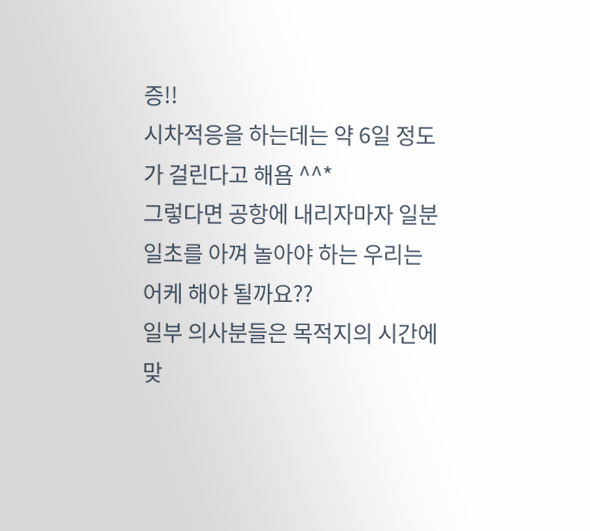증!!
시차적응을 하는데는 약 6일 정도가 걸린다고 해욤 ^^*
그렇다면 공항에 내리자마자 일분일초를 아껴 놀아야 하는 우리는 어케 해야 될까요??
일부 의사분들은 목적지의 시간에 맞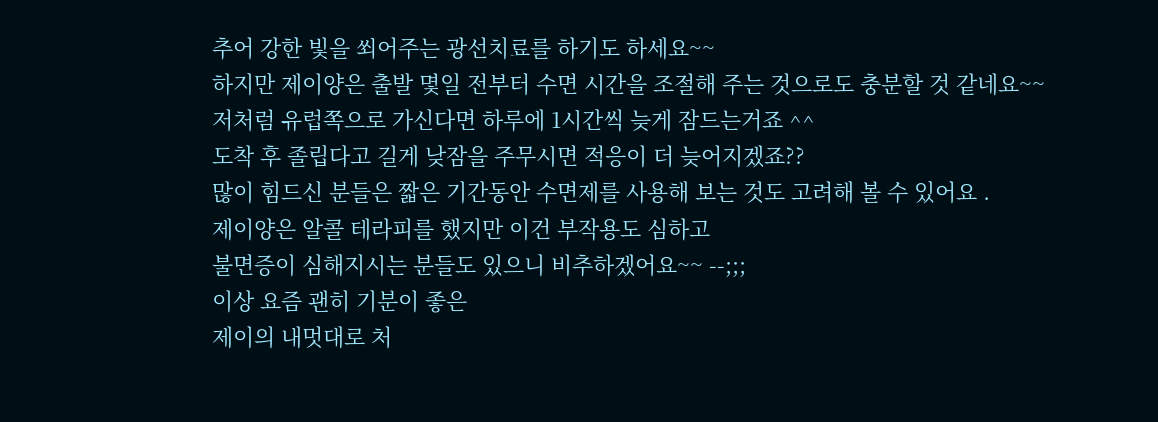추어 강한 빛을 쐬어주는 광선치료를 하기도 하세요~~
하지만 제이양은 출발 몇일 전부터 수면 시간을 조절해 주는 것으로도 충분할 것 같네요~~
저처럼 유럽쪽으로 가신다면 하루에 1시간씩 늦게 잠드는거죠 ^^
도착 후 졸립다고 길게 낮잠을 주무시면 적응이 더 늦어지겠죠??
많이 힘드신 분들은 짧은 기간동안 수면제를 사용해 보는 것도 고려해 볼 수 있어요 .
제이양은 알콜 테라피를 했지만 이건 부작용도 심하고
불면증이 심해지시는 분들도 있으니 비추하겠어요~~ --;;;
이상 요즘 괜히 기분이 좋은
제이의 내멋대로 처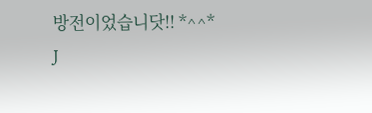방전이었습니닷!! *^^*
J